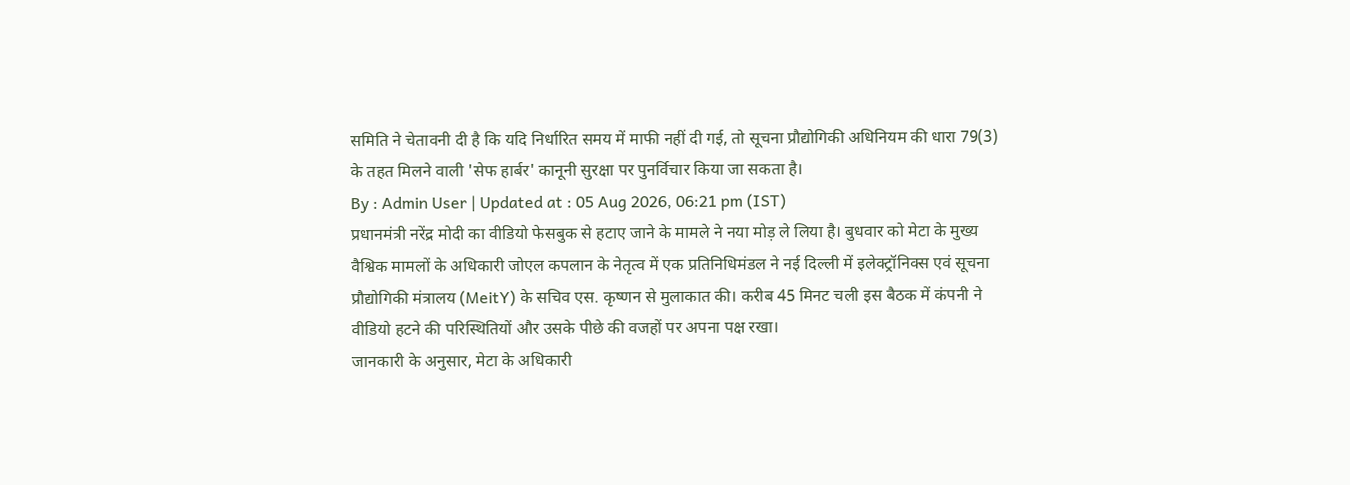समिति ने चेतावनी दी है कि यदि निर्धारित समय में माफी नहीं दी गई, तो सूचना प्रौद्योगिकी अधिनियम की धारा 79(3) के तहत मिलने वाली 'सेफ हार्बर' कानूनी सुरक्षा पर पुनर्विचार किया जा सकता है।
By : Admin User | Updated at : 05 Aug 2026, 06:21 pm (IST)
प्रधानमंत्री नरेंद्र मोदी का वीडियो फेसबुक से हटाए जाने के मामले ने नया मोड़ ले लिया है। बुधवार को मेटा के मुख्य वैश्विक मामलों के अधिकारी जोएल कपलान के नेतृत्व में एक प्रतिनिधिमंडल ने नई दिल्ली में इलेक्ट्रॉनिक्स एवं सूचना प्रौद्योगिकी मंत्रालय (MeitY) के सचिव एस. कृष्णन से मुलाकात की। करीब 45 मिनट चली इस बैठक में कंपनी ने वीडियो हटने की परिस्थितियों और उसके पीछे की वजहों पर अपना पक्ष रखा।
जानकारी के अनुसार, मेटा के अधिकारी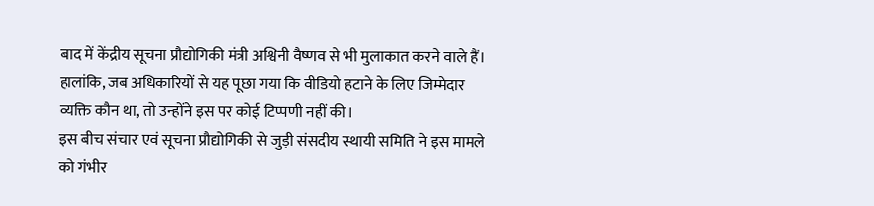बाद में केंद्रीय सूचना प्रौद्योगिकी मंत्री अश्विनी वैष्णव से भी मुलाकात करने वाले हैं। हालांकि, जब अधिकारियों से यह पूछा गया कि वीडियो हटाने के लिए जिम्मेदार व्यक्ति कौन था, तो उन्होंने इस पर कोई टिप्पणी नहीं की।
इस बीच संचार एवं सूचना प्रौद्योगिकी से जुड़ी संसदीय स्थायी समिति ने इस मामले को गंभीर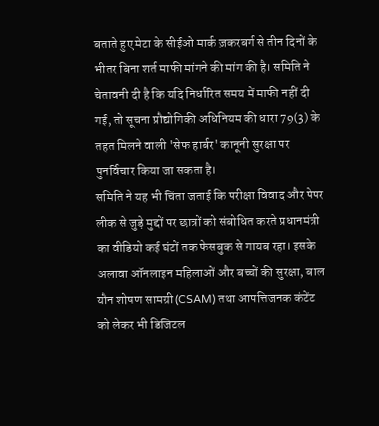बताते हुए मेटा के सीईओ मार्क ज़करबर्ग से तीन दिनों के भीतर बिना शर्त माफी मांगने की मांग की है। समिति ने चेतावनी दी है कि यदि निर्धारित समय में माफी नहीं दी गई, तो सूचना प्रौद्योगिकी अधिनियम की धारा 79(3) के तहत मिलने वाली 'सेफ हार्बर' कानूनी सुरक्षा पर पुनर्विचार किया जा सकता है।
समिति ने यह भी चिंता जताई कि परीक्षा विवाद और पेपर लीक से जुड़े मुद्दों पर छात्रों को संबोधित करते प्रधानमंत्री का वीडियो कई घंटों तक फेसबुक से गायब रहा। इसके अलावा ऑनलाइन महिलाओं और बच्चों की सुरक्षा, बाल यौन शोषण सामग्री (CSAM) तथा आपत्तिजनक कंटेंट को लेकर भी डिजिटल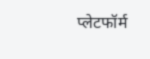प्लेटफॉर्म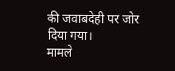की जवाबदेही पर जोर दिया गया।
मामले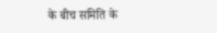के बीच समिति के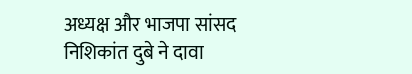अध्यक्ष और भाजपा सांसद निशिकांत दुबे ने दावा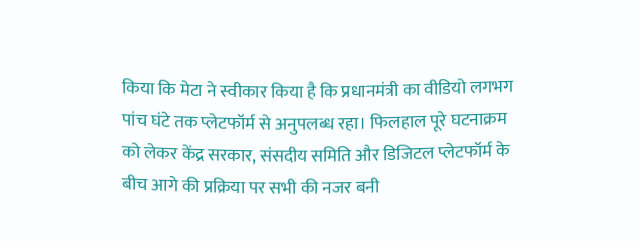किया कि मेटा ने स्वीकार किया है कि प्रधानमंत्री का वीडियो लगभग पांच घंटे तक प्लेटफॉर्म से अनुपलब्ध रहा। फिलहाल पूरे घटनाक्रम को लेकर केंद्र सरकार, संसदीय समिति और डिजिटल प्लेटफॉर्म के बीच आगे की प्रक्रिया पर सभी की नजर बनी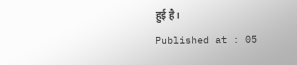हुई है।
Published at : 05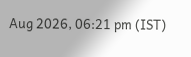Aug 2026, 06:21 pm (IST)